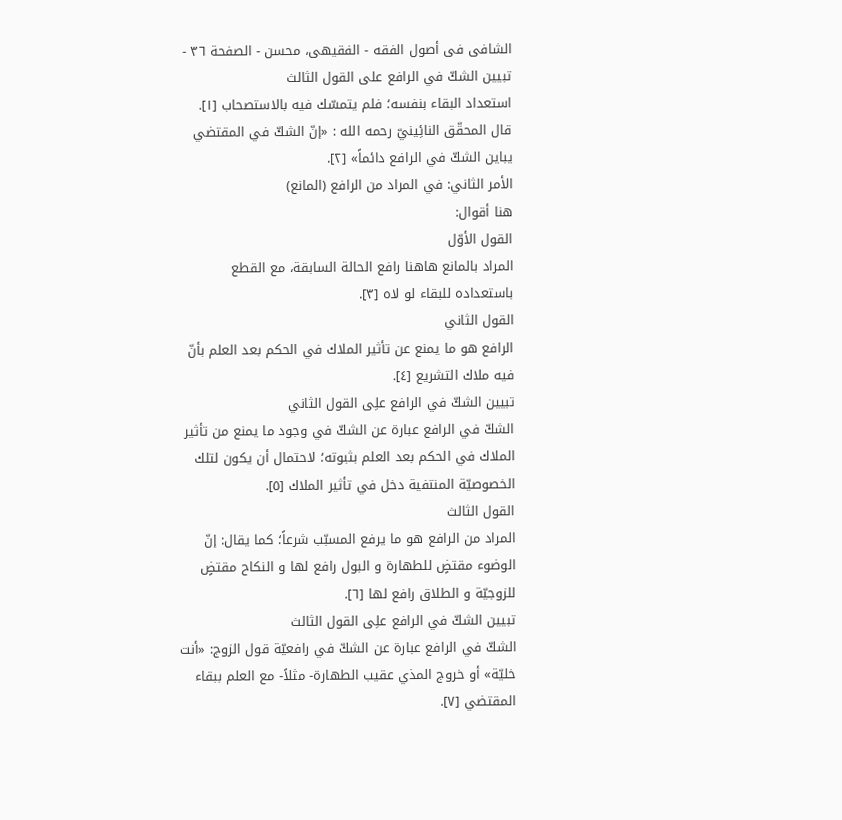الشافی فی أصول الفقه - الفقیهی، محسن - الصفحة ٣٦ - تبيين الشكّ في الرافع علی القول الثالث
استعداد البقاء بنفسه؛ فلم يتمسّك فيه بالاستصحاب [١].
قال المحقّق النائِینيّ رحمه الله : «إنّ الشكّ في المقتضي يباين الشكّ في الرافع دائماً» [٢].
الأمر الثاني: في المراد من الرافع (المانع)
هنا أقوال:
القول الأوّل
المراد بالمانع هاهنا رافع الحالة السابقة، مع القطع باستعداده للبقاء لو لاه [٣].
القول الثاني
الرافع هو ما يمنع عن تأثير الملاك في الحكم بعد العلم بأنّ فيه ملاك التشريع [٤].
تبيين الشكّ في الرافع علِی القول الثاني
الشكّ في الرافع عبارة عن الشكّ في وجود ما يمنع من تأثير الملاك في الحكم بعد العلم بثبوته؛ لاحتمال أن يكون لتلك الخصوصيّة المنتفية دخل في تأثير الملاك [٥].
القول الثالث
المراد من الرافع هو ما يرفع المسبّب شرعاً؛ كما يقال: إنّ الوضوء مقتضٍ للطهارة و البول رافع لها و النكاح مقتضٍ للزوجيّة و الطلاق رافع لها [٦].
تبيين الشكّ في الرافع علِی القول الثالث
الشكّ في الرافع عبارة عن الشكّ في رافعيّة قول الزوج: «أنت خليّة» أو خروج المذي عقيب الطهارة- مثلاً- مع العلم ببقاء المقتضي [٧].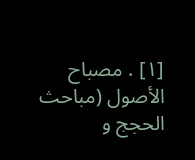[١] . مصباح الأصول (مباحث الحجج و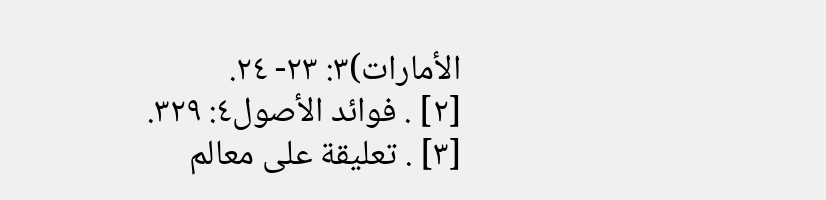الأمارات)٣: ٢٣- ٢٤.
[٢] . فوائد الأصول٤: ٣٢٩.
[٣] . تعليقة على معالم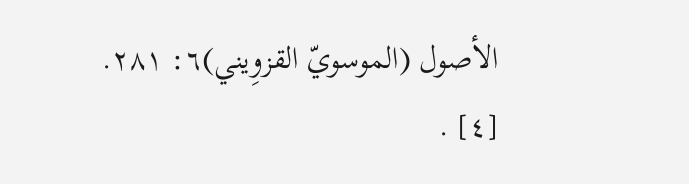الأصول (الموسويّ القزوِیني)٦: ٢٨١.
[٤] .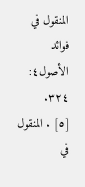المنقول في فوائد الأصول٤: ٣٢٤.
[٥] . المنقول في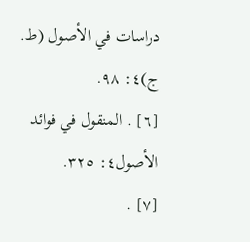دراسات في الأصول (ط. ج)٤: ٩٨.
[٦] . المنقول في فوائد الأصول٤: ٣٢٥.
[٧] .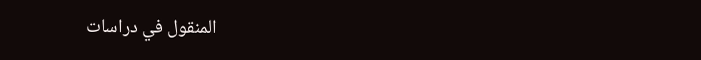المنقول في دراسات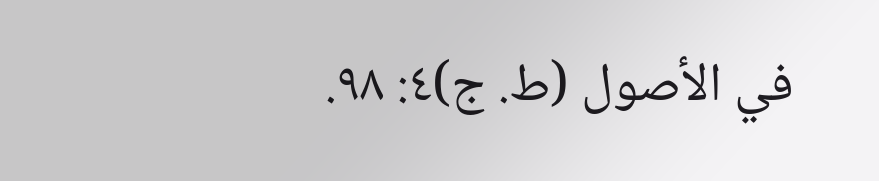في الأصول (ط. ج)٤: ٩٨.